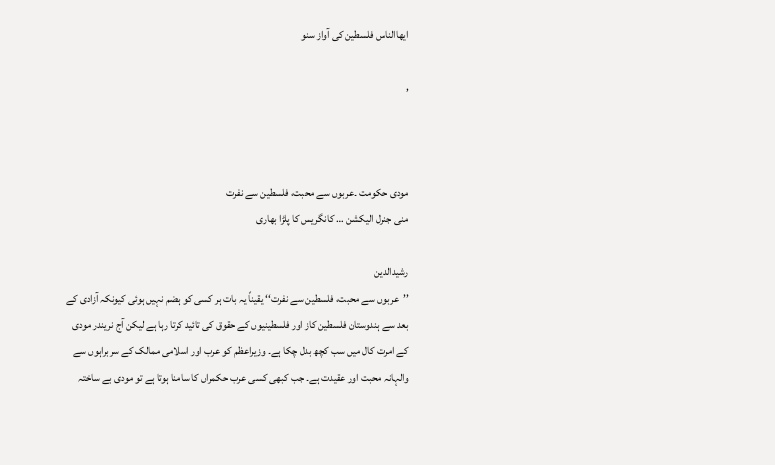ایھاالناس فلسطین کی آواز سنو

,



مودی حکومت ۔عربوں سے محبت، فلسطین سے نفرت
منی جنرل الیکشن … کانگریس کا پلڑا بھاری

رشیدالدین
’’عربوں سے محبت، فلسطین سے نفرت‘‘ یقیناً یہ بات ہر کسی کو ہضم نہیں ہوئی کیونکہ آزادی کے بعد سے ہندوستان فلسطین کاز اور فلسطینیوں کے حقوق کی تائید کرتا رہا ہے لیکن آج نریندر مودی کے امرت کال میں سب کچھ بدل چکا ہے۔ وزیراعظم کو عرب اور اسلامی ممالک کے سربراہوں سے والہانہ محبت اور عقیدت ہے۔ جب کبھی کسی عرب حکمراں کا سامنا ہوتا ہے تو مودی بے ساختہ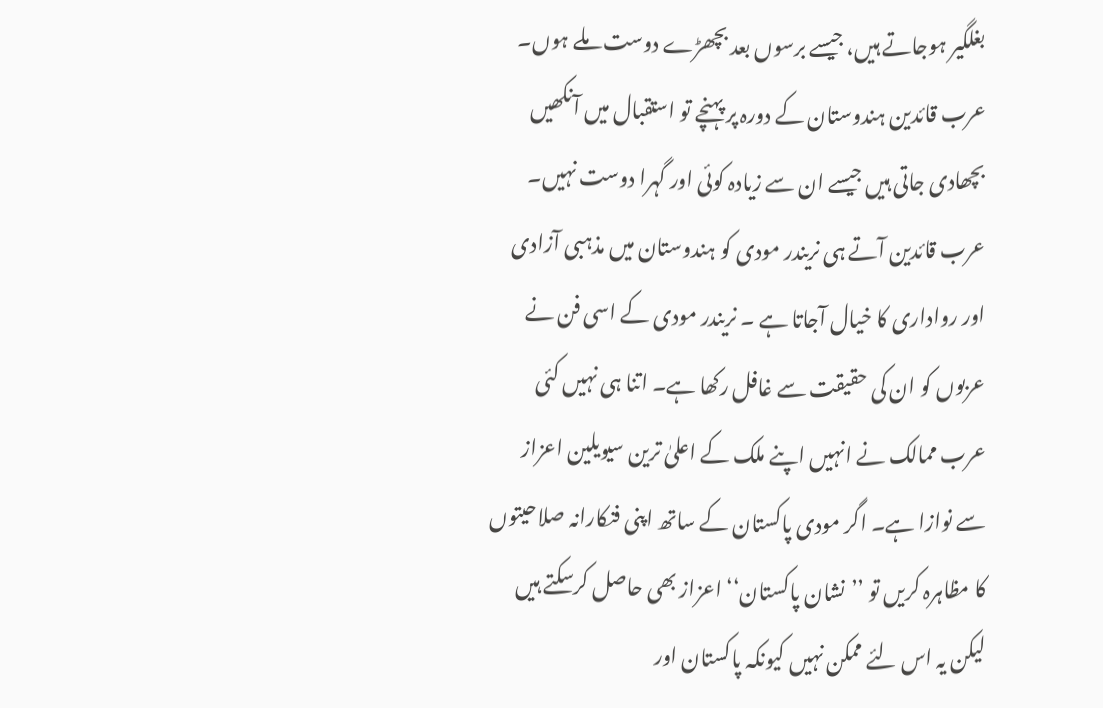بغلگیر ہوجاتے ہیں، جیسے برسوں بعد بچھڑے دوست ملے ہوں۔ عرب قائدین ہندوستان کے دورہ پر پہنچے تو استقبال میں آنکھیں بچھادی جاتی ہیں جیسے ان سے زیادہ کوئی اور گہرا دوست نہیں۔ عرب قائدین آتے ہی نریندر مودی کو ہندوستان میں مذہبی آزادی اور رواداری کا خیال آجاتا ہے ۔ نریندر مودی کے اسی فن نے عربوں کو ان کی حقیقت سے غافل رکھا ہے۔ اتنا ہی نہیں کئی عرب ممالک نے انہیں اپنے ملک کے اعلیٰ ترین سیویلین اعزاز سے نوازا ہے۔ اگر مودی پاکستان کے ساتھ اپنی فنکارانہ صلاحیتوں کا مظاہرہ کریں تو ’’نشان پاکستان‘‘ اعزاز بھی حاصل کرسکتے ہیں لیکن یہ اس لئے ممکن نہیں کیونکہ پاکستان اور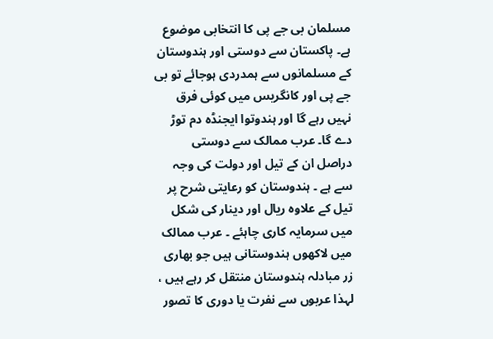مسلمان بی جے پی کا انتخابی موضوع ہے۔ پاکستان سے دوستی اور ہندوستان کے مسلمانوں سے ہمدردی ہوجائے تو بی جے پی اور کانگریس میں کوئی فرق نہیں رہے گا اور ہندوتوا ایجنڈہ دم توڑ دے گا۔ عرب ممالک سے دوستی دراصل ان کے تیل اور دولت کی وجہ سے ہے ۔ ہندوستان کو رعایتی شرح پر تیل کے علاوہ ریال اور دینار کی شکل میں سرمایہ کاری چاہئے ۔ عرب ممالک میں لاکھوں ہندوستانی ہیں جو بھاری زر مبادلہ ہندوستان منتقل کر رہے ہیں ، لہذا عربوں سے نفرت یا دوری کا تصور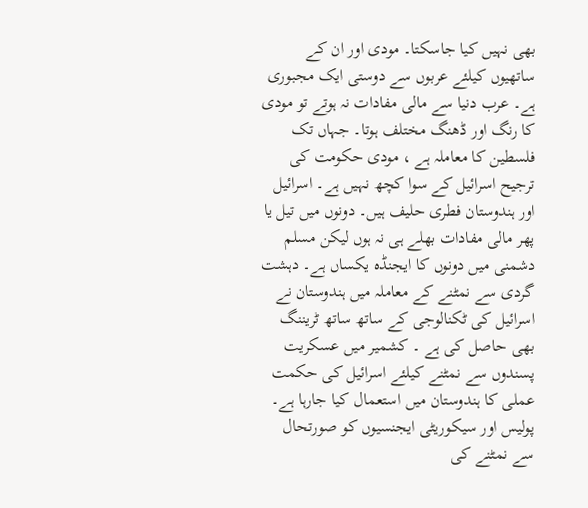بھی نہیں کیا جاسکتا۔ مودی اور ان کے ساتھیوں کیلئے عربوں سے دوستی ایک مجبوری ہے۔ عرب دنیا سے مالی مفادات نہ ہوتے تو مودی کا رنگ اور ڈھنگ مختلف ہوتا۔ جہاں تک فلسطین کا معاملہ ہے ، مودی حکومت کی ترجیح اسرائیل کے سوا کچھ نہیں ہے۔ اسرائیل اور ہندوستان فطری حلیف ہیں۔ دونوں میں تیل یا پھر مالی مفادات بھلے ہی نہ ہوں لیکن مسلم دشمنی میں دونوں کا ایجنڈہ یکساں ہے۔ دہشت گردی سے نمٹنے کے معاملہ میں ہندوستان نے اسرائیل کی ٹکنالوجی کے ساتھ ساتھ ٹریننگ بھی حاصل کی ہے ۔ کشمیر میں عسکریت پسندوں سے نمٹنے کیلئے اسرائیل کی حکمت عملی کا ہندوستان میں استعمال کیا جارہا ہے۔ پولیس اور سیکوریٹی ایجنسیوں کو صورتحال سے نمٹنے کی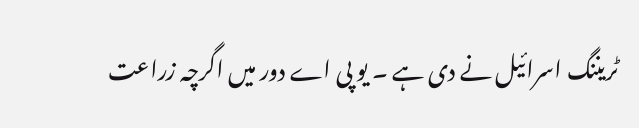ٹریننگ اسرائیل نے دی ہے ۔ یو پی اے دور میں اگرچہ زراعت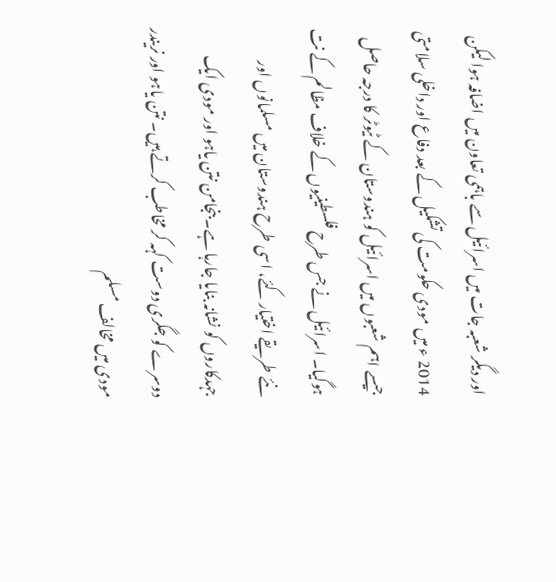اور دیگر شعبہ جات میں اسرائیل سے باہمی تعاون میں اضافہ ہوا لیکن 2014 ء میں مودی حکومت کی تشکیل کے بعد دفاع اور داخلی سلامتی جیسے اہم شعبوں میں اسرائیل کو ہندوستان کے ٹیوٹر کا درجہ حاصل ہوگیا۔ اسرائیل نے جس طرح فلسطینیوں کے خلاف مظالم کے نت نئے طریقے اختیار کئے، اسی طرح ہندوستان میں مسلمانوں اور جہدکاروں کو نشانہ بنایا جارہا ہے۔ بنجامن نتن یاہو اور مودی ایک دوسرے کو جگری دوست کہہ کر مخاطب کرتے ہیں۔ نتن یاہو اور نریندر مودی میں مخالف مسلم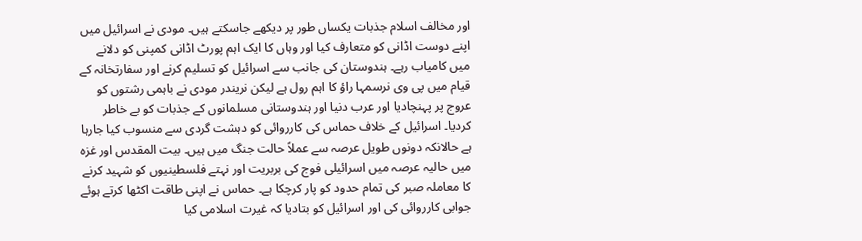اور مخالف اسلام جذبات یکساں طور پر دیکھے جاسکتے ہیں۔ مودی نے اسرائیل میں اپنے دوست اڈانی کو متعارف کیا اور وہاں کا ایک اہم پورٹ اڈانی کمپنی کو دلانے میں کامیاب رہے۔ ہندوستان کی جانب سے اسرائیل کو تسلیم کرنے اور سفارتخانہ کے قیام میں پی وی نرسمہا راؤ کا اہم رول ہے لیکن نریندر مودی نے باہمی رشتوں کو عروج پر پہنچادیا اور عرب دنیا اور ہندوستانی مسلمانوں کے جذبات کو بے خاطر کردیا۔ اسرائیل کے خلاف حماس کی کارروائی کو دہشت گردی سے منسوب کیا جارہا ہے حالانکہ دونوں طویل عرصہ سے عملاً حالت جنگ میں ہیں۔ بیت المقدس اور غزہ میں حالیہ عرصہ میں اسرائیلی فوج کی بربریت اور نہتے فلسطینیوں کو شہید کرنے کا معاملہ صبر کی تمام حدود کو پار کرچکا ہے۔ حماس نے اپنی طاقت اکٹھا کرتے ہوئے جوابی کارروائی کی اور اسرائیل کو بتادیا کہ غیرت اسلامی کیا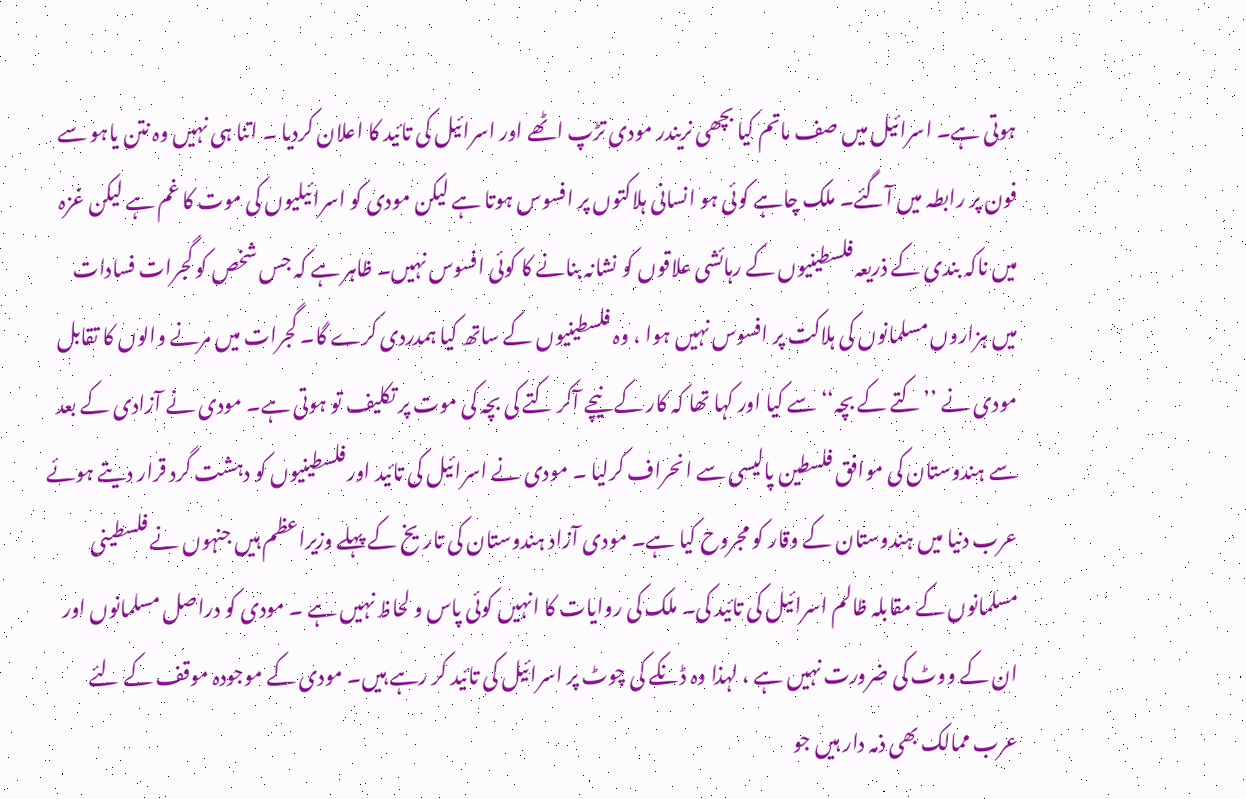ہوتی ہے۔ اسرائیل میں صف ماتم کیا بچھی نریندر مودی تڑپ اٹھے اور اسرائیل کی تائید کا اعلان کردیا ۔ اتنا ہی نہیں وہ نتن یاہو سے فون پر رابطہ میں آگئے۔ ملک چاہے کوئی ہو انسانی ہلاکتوں پر افسوس ہوتا ہے لیکن مودی کو اسرائیلیوں کی موت کا غم ہے لیکن غزہ میں ناکہ بندی کے ذریعہ فلسطینیوں کے رہائشی علاقوں کو نشانہ بنانے کا کوئی افسوس نہیں۔ ظاہر ہے کہ جس شخص کو گجرات فسادات میں ہزاروں مسلمانوں کی ہلاکت پر افسوس نہیں ہوا ، وہ فلسطینیوں کے ساتھ کیا ہمدردی کرے گا۔ گجرات میں مرنے والوں کا تقابل مودی نے ’’کتے کے بچہ‘‘ سے کیا اور کہا تھا کہ کار کے نیچے آکر کتے کی بچہ کی موت پر تکلیف تو ہوتی ہے۔ مودی نے آزادی کے بعد سے ہندوستان کی موافق فلسطین پالیسی سے انحراف کرلیا ۔ مودی نے اسرائیل کی تائید اور فلسطینیوں کو دہشت گرد قرار دیتے ہوئے عرب دنیا میں ہندوستان کے وقار کو مجروح کیا ہے۔ مودی آزاد ہندوستان کی تاریخ کے پہلے وزیراعظم ہیں جنہوں نے فلسطینی مسلمانوں کے مقابلہ ظالم اسرائیل کی تائید کی۔ ملک کی روایات کا انہیں کوئی پاس و لحاظ نہیں ہے ۔ مودی کو دراصل مسلمانوں اور ان کے ووٹ کی ضرورت نہیں ہے ، لہذا وہ ڈنکے کی چوٹ پر اسرائیل کی تائید کر رہے ہیں۔ مودی کے موجودہ موقف کے لئے عرب ممالک بھی ذمہ دار ہیں جو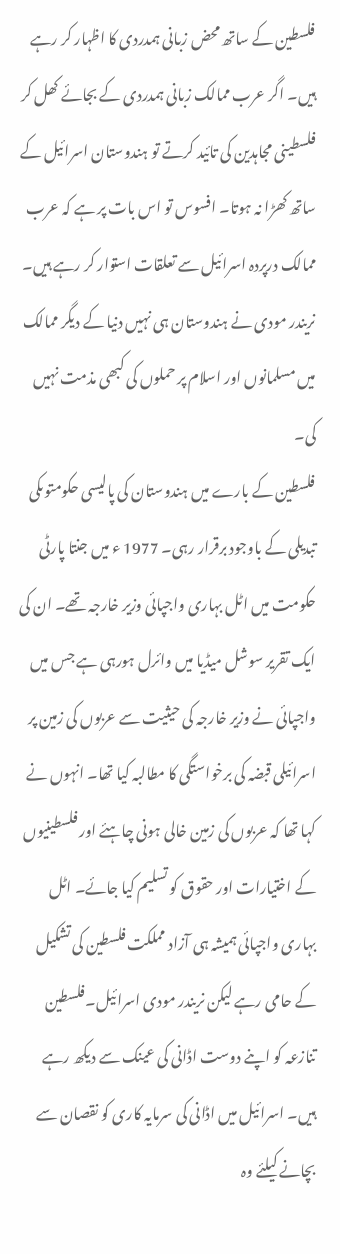فلسطین کے ساتھ محض زبانی ہمدردی کا اظہار کر رہے ہیں۔ اگر عرب ممالک زبانی ہمدردی کے بجائے کھل کر فلسطینی مجاہدین کی تائید کرتے تو ہندوستان اسرائیل کے ساتھ کھڑا نہ ہوتا۔ افسوس تو اس بات پر ہے کہ عرب ممالک درپردہ اسرائیل سے تعلقات استوار کر رہے ہیں۔ نریندر مودی نے ہندوستان ہی نہیں دنیا کے دیگر ممالک میں مسلمانوں اور اسلام پر حملوں کی کبھی مذمت نہیں کی۔
فلسطین کے بارے میں ہندوستان کی پالیسی حکومتوںکی تبدیلی کے باوجود برقرار رہی۔ 1977 ء میں جنتا پارٹی حکومت میں اٹل بہاری واجپائی وزیر خارجہ تھے۔ ان کی ایک تقریر سوشل میڈیا میں وائرل ہورہی ہے جس میں واجپائی نے وزیر خارجہ کی حیثیت سے عربوں کی زمین پر اسرائیلی قبضہ کی برخواستگی کا مطالبہ کیا تھا۔ انہوں نے کہا تھا کہ عربوں کی زمین خالی ہونی چاہئے اور فلسطینیوں کے اختیارات اور حقوق کو تسلیم کیا جائے۔ اٹل بہاری واجپائی ہمیشہ ہی آزاد مملکت فلسطین کی تشکیل کے حامی رہے لیکن نریندر مودی اسرائیل۔فلسطین تنازعہ کو اپنے دوست اڈانی کی عینک سے دیکھ رہے ہیں۔ اسرائیل میں اڈانی کی سرمایہ کاری کو نقصان سے بچانے کیلئے وہ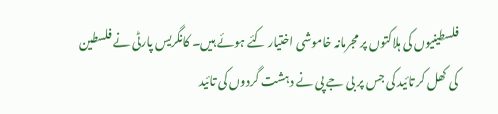فلسطینیوں کی ہلاکتوں پر مجرمانہ خاموشی اختیار کئے ہوئے ہیں۔ کانگریس پارٹی نے فلسطین کی کھل کر تائید کی جس پر بی جے پی نے دہشت گردوں کی تائید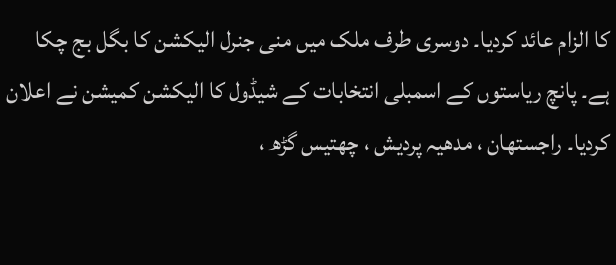کا الزام عائد کردیا۔ دوسری طرف ملک میں منی جنرل الیکشن کا بگل بج چکا ہے۔ پانچ ریاستوں کے اسمبلی انتخابات کے شیڈول کا الیکشن کمیشن نے اعلان کردیا۔ راجستھان ، مدھیہ پردیش ، چھتیس گڑھ ،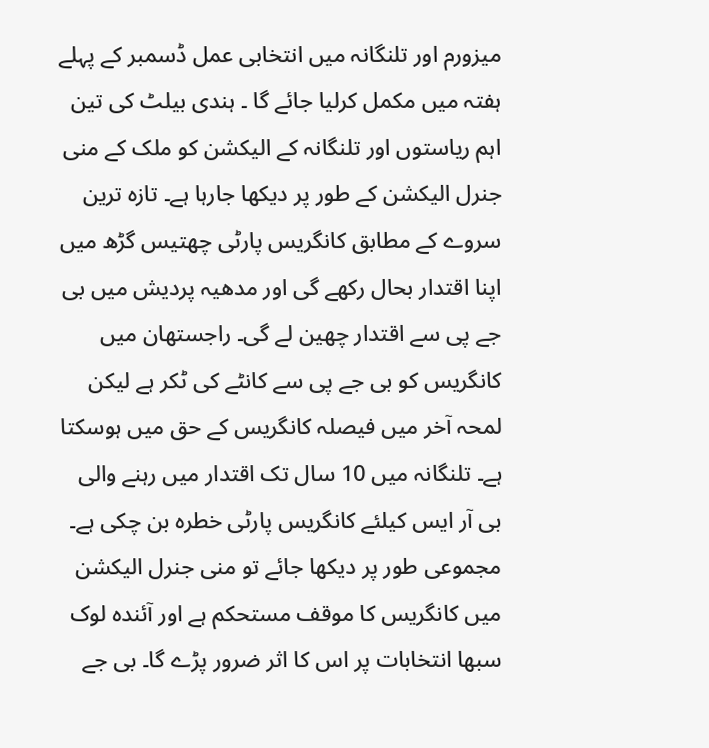میزورم اور تلنگانہ میں انتخابی عمل ڈسمبر کے پہلے ہفتہ میں مکمل کرلیا جائے گا ۔ ہندی بیلٹ کی تین اہم ریاستوں اور تلنگانہ کے الیکشن کو ملک کے منی جنرل الیکشن کے طور پر دیکھا جارہا ہے۔ تازہ ترین سروے کے مطابق کانگریس پارٹی چھتیس گڑھ میں اپنا اقتدار بحال رکھے گی اور مدھیہ پردیش میں بی جے پی سے اقتدار چھین لے گی۔ راجستھان میں کانگریس کو بی جے پی سے کانٹے کی ٹکر ہے لیکن لمحہ آخر میں فیصلہ کانگریس کے حق میں ہوسکتا ہے۔ تلنگانہ میں 10 سال تک اقتدار میں رہنے والی بی آر ایس کیلئے کانگریس پارٹی خطرہ بن چکی ہے۔ مجموعی طور پر دیکھا جائے تو منی جنرل الیکشن میں کانگریس کا موقف مستحکم ہے اور آئندہ لوک سبھا انتخابات پر اس کا اثر ضرور پڑے گا۔ بی جے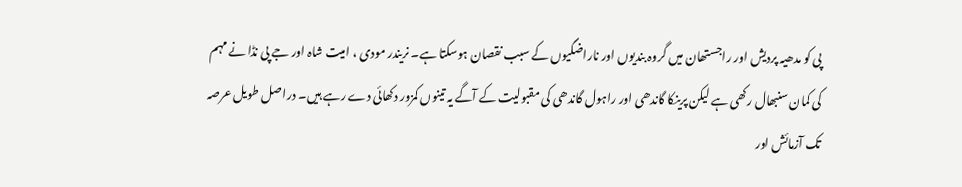پی کو مدھیہ پردیش اور راجستھان میں گروہ بندیوں اور ناراضگیوں کے سبب نقصان ہوسکتا ہے۔ نریندر مودی ، امیت شاہ اور جے پی نڈا نے مہم کی کمان سنبھال رکھی ہے لیکن پرینکا گاندھی اور راہول گاندھی کی مقبولیت کے آگے یہ تینوں کمزور دکھائی دے رہے ہیں۔ دراصل طویل عرصہ تک آزمائش اور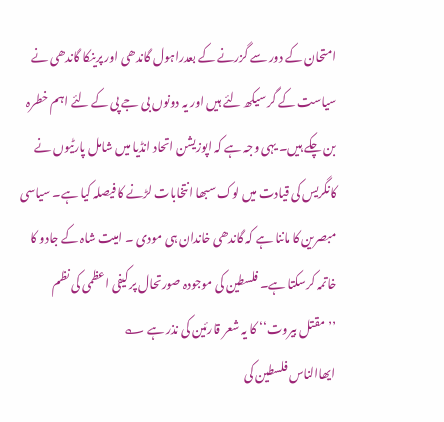امتحان کے دور سے گزرنے کے بعدراہول گاندھی اور پرینکا گاندھی نے سیاست کے گر سیکھ لئے ہیں اور یہ دونوں بی جے پی کے لئے اہم خطرہ بن چکے ہیں۔ یہی وجہ ہے کہ اپوزیشن اتحاد انڈیا میں شامل پارٹیوں نے کانگریس کی قیادت میں لوک سبھا انتخابات لڑنے کا فیصلہ کیا ہے۔ سیاسی مبصرین کا ماننا ہے کہ گاندھی خاندان ہی مودی ۔ امیت شاہ کے جادو کا خاتمہ کرسکتا ہے۔ فلسطین کی موجودہ صورتحال پر کیفی اعظمی کی نظم ’’مقتل بیروت‘‘ کا یہ شعر قارئین کی نذر ہے ؎
ایھاالناس فلسطین کی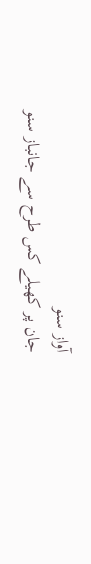آواز سنو
جان پر کھیلے کس طرح سے جانباز سنو